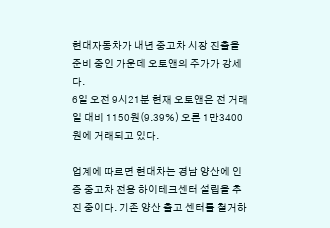현대자동차가 내년 중고차 시장 진출을 준비 중인 가운데 오토앤의 주가가 강세다.
6일 오전 9시21분 현재 오토앤은 전 거래일 대비 1150원(9.39%) 오른 1만3400원에 거래되고 있다.

업계에 따르면 현대차는 경남 양산에 인증 중고차 전용 하이테크센터 설립을 추진 중이다. 기존 양산 출고 센터를 철거하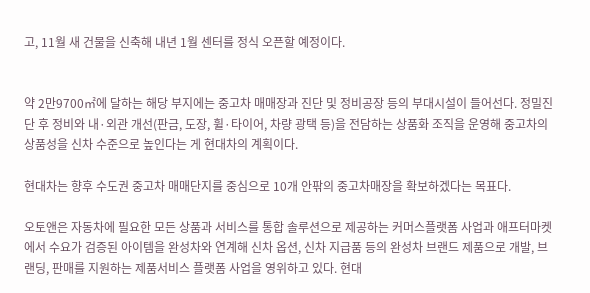고, 11월 새 건물을 신축해 내년 1월 센터를 정식 오픈할 예정이다.


약 2만9700㎡에 달하는 해당 부지에는 중고차 매매장과 진단 및 정비공장 등의 부대시설이 들어선다. 정밀진단 후 정비와 내·외관 개선(판금, 도장, 휠·타이어, 차량 광택 등)을 전담하는 상품화 조직을 운영해 중고차의 상품성을 신차 수준으로 높인다는 게 현대차의 계획이다.

현대차는 향후 수도권 중고차 매매단지를 중심으로 10개 안팎의 중고차매장을 확보하겠다는 목표다.

오토앤은 자동차에 필요한 모든 상품과 서비스를 통합 솔루션으로 제공하는 커머스플랫폼 사업과 애프터마켓에서 수요가 검증된 아이템을 완성차와 연계해 신차 옵션, 신차 지급품 등의 완성차 브랜드 제품으로 개발, 브랜딩, 판매를 지원하는 제품서비스 플랫폼 사업을 영위하고 있다. 현대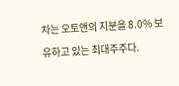차는 오토앤의 지분을 8.0% 보유하고 있는 최대주주다.